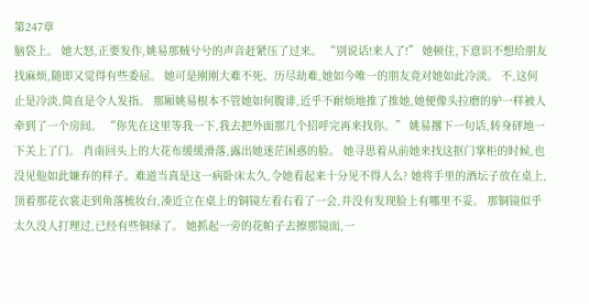第247章
脑袋上。 她大怒,正要发作,姚易那贼兮兮的声音赶紧压了过来。 “别说话!来人了!” 她顿住,下意识不想给朋友找麻烦,随即又觉得有些委屈。 她可是刚刚大难不死、历尽劫难,她如今唯一的朋友竟对她如此冷淡。 不,这何止是冷淡,简直是令人发指。 那厢姚易根本不管她如何腹诽,近乎不耐烦地推了推她,她便像头拉磨的驴一样被人牵到了一个房间。 “你先在这里等我一下,我去把外面那几个招呼完再来找你。” 姚易撂下一句话,转身砰地一下关上了门。 肖南回头上的大花布缓缓滑落,露出她迷茫困惑的脸。 她寻思着从前她来找这抠门掌柜的时候,也没见他如此嫌弃的样子。难道当真是这一病卧床太久,令她看起来十分见不得人么? 她将手里的酒坛子放在桌上,顶着那花衣裳走到角落梳妆台,凑近立在桌上的铜镜左看右看了一会,并没有发现脸上有哪里不妥。 那铜镜似乎太久没人打理过,已经有些铜绿了。 她抓起一旁的花帕子去擦那镜面,一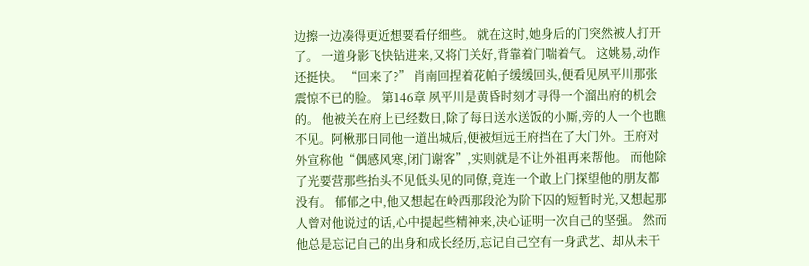边擦一边凑得更近想要看仔细些。 就在这时,她身后的门突然被人打开了。 一道身影飞快钻进来,又将门关好,背靠着门喘着气。 这姚易,动作还挺快。 “回来了?” 肖南回捏着花帕子缓缓回头,便看见夙平川那张震惊不已的脸。 第146章 夙平川是黄昏时刻才寻得一个溜出府的机会的。 他被关在府上已经数日,除了每日送水送饭的小厮,旁的人一个也瞧不见。阿楸那日同他一道出城后,便被烜远王府挡在了大门外。王府对外宣称他“偶感风寒,闭门谢客”,实则就是不让外祖再来帮他。 而他除了光要营那些抬头不见低头见的同僚,竟连一个敢上门探望他的朋友都没有。 郁郁之中,他又想起在岭西那段沦为阶下囚的短暂时光,又想起那人曾对他说过的话,心中提起些精神来,决心证明一次自己的坚强。 然而他总是忘记自己的出身和成长经历,忘记自己空有一身武艺、却从未干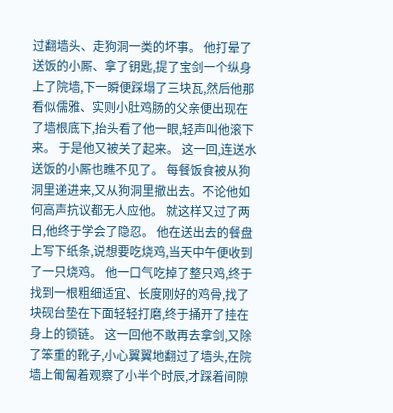过翻墙头、走狗洞一类的坏事。 他打晕了送饭的小厮、拿了钥匙,提了宝剑一个纵身上了院墙,下一瞬便踩塌了三块瓦,然后他那看似儒雅、实则小肚鸡肠的父亲便出现在了墙根底下,抬头看了他一眼,轻声叫他滚下来。 于是他又被关了起来。 这一回,连送水送饭的小厮也瞧不见了。 每餐饭食被从狗洞里递进来,又从狗洞里撤出去。不论他如何高声抗议都无人应他。 就这样又过了两日,他终于学会了隐忍。 他在送出去的餐盘上写下纸条,说想要吃烧鸡,当天中午便收到了一只烧鸡。 他一口气吃掉了整只鸡,终于找到一根粗细适宜、长度刚好的鸡骨,找了块砚台垫在下面轻轻打磨,终于捅开了挂在身上的锁链。 这一回他不敢再去拿剑,又除了笨重的靴子,小心翼翼地翻过了墙头,在院墙上匍匐着观察了小半个时辰,才踩着间隙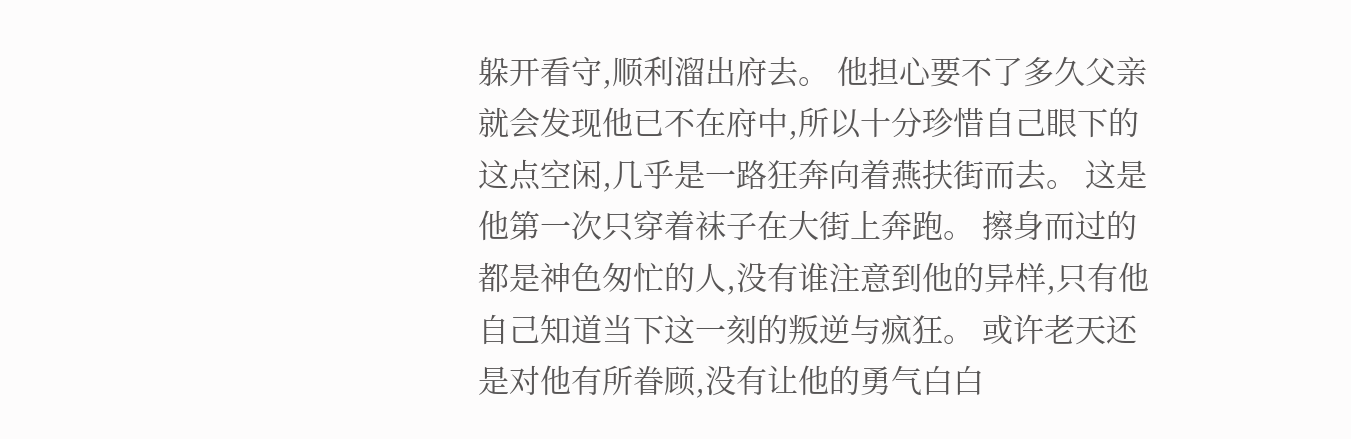躲开看守,顺利溜出府去。 他担心要不了多久父亲就会发现他已不在府中,所以十分珍惜自己眼下的这点空闲,几乎是一路狂奔向着燕扶街而去。 这是他第一次只穿着袜子在大街上奔跑。 擦身而过的都是神色匆忙的人,没有谁注意到他的异样,只有他自己知道当下这一刻的叛逆与疯狂。 或许老天还是对他有所眷顾,没有让他的勇气白白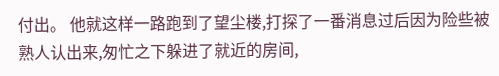付出。 他就这样一路跑到了望尘楼,打探了一番消息过后因为险些被熟人认出来,匆忙之下躲进了就近的房间,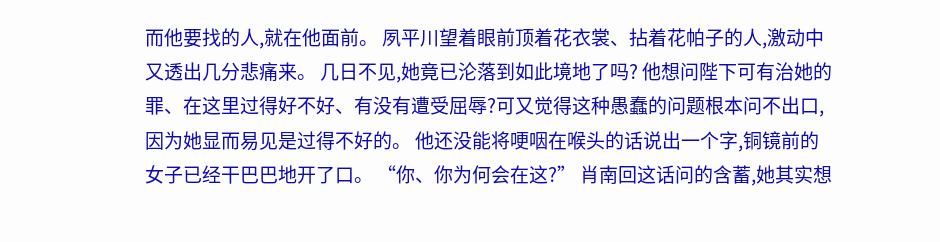而他要找的人,就在他面前。 夙平川望着眼前顶着花衣裳、拈着花帕子的人,激动中又透出几分悲痛来。 几日不见,她竟已沦落到如此境地了吗? 他想问陛下可有治她的罪、在这里过得好不好、有没有遭受屈辱?可又觉得这种愚蠢的问题根本问不出口,因为她显而易见是过得不好的。 他还没能将哽咽在喉头的话说出一个字,铜镜前的女子已经干巴巴地开了口。 “你、你为何会在这?” 肖南回这话问的含蓄,她其实想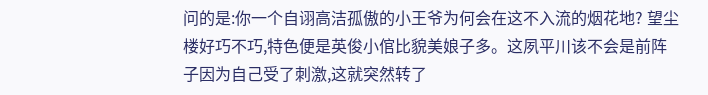问的是:你一个自诩高洁孤傲的小王爷为何会在这不入流的烟花地? 望尘楼好巧不巧,特色便是英俊小倌比貌美娘子多。这夙平川该不会是前阵子因为自己受了刺激,这就突然转了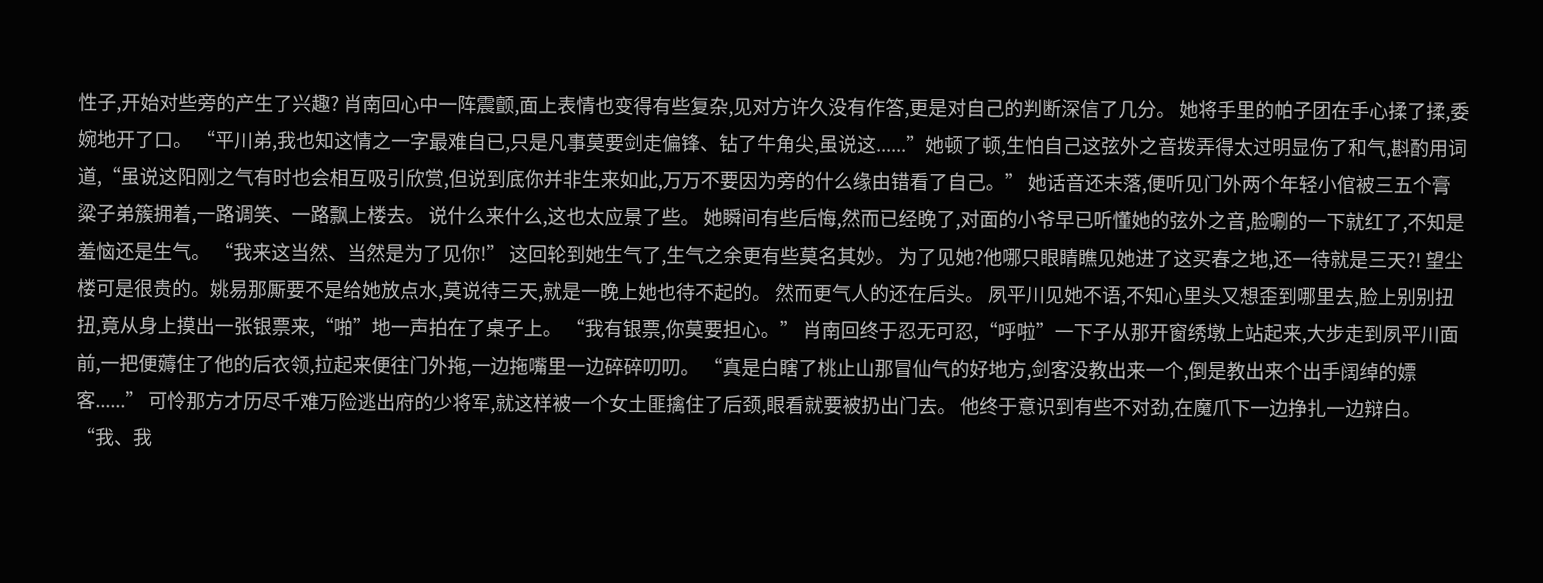性子,开始对些旁的产生了兴趣? 肖南回心中一阵震颤,面上表情也变得有些复杂,见对方许久没有作答,更是对自己的判断深信了几分。 她将手里的帕子团在手心揉了揉,委婉地开了口。 “平川弟,我也知这情之一字最难自已,只是凡事莫要剑走偏锋、钻了牛角尖,虽说这......”她顿了顿,生怕自己这弦外之音拨弄得太过明显伤了和气,斟酌用词道,“虽说这阳刚之气有时也会相互吸引欣赏,但说到底你并非生来如此,万万不要因为旁的什么缘由错看了自己。” 她话音还未落,便听见门外两个年轻小倌被三五个膏粱子弟簇拥着,一路调笑、一路飘上楼去。 说什么来什么,这也太应景了些。 她瞬间有些后悔,然而已经晚了,对面的小爷早已听懂她的弦外之音,脸唰的一下就红了,不知是羞恼还是生气。 “我来这当然、当然是为了见你!” 这回轮到她生气了,生气之余更有些莫名其妙。 为了见她?他哪只眼睛瞧见她进了这买春之地,还一待就是三天?! 望尘楼可是很贵的。姚易那厮要不是给她放点水,莫说待三天,就是一晚上她也待不起的。 然而更气人的还在后头。 夙平川见她不语,不知心里头又想歪到哪里去,脸上别别扭扭,竟从身上摸出一张银票来,“啪”地一声拍在了桌子上。 “我有银票,你莫要担心。” 肖南回终于忍无可忍,“呼啦”一下子从那开窗绣墩上站起来,大步走到夙平川面前,一把便薅住了他的后衣领,拉起来便往门外拖,一边拖嘴里一边碎碎叨叨。 “真是白瞎了桃止山那冒仙气的好地方,剑客没教出来一个,倒是教出来个出手阔绰的嫖客......” 可怜那方才历尽千难万险逃出府的少将军,就这样被一个女土匪擒住了后颈,眼看就要被扔出门去。 他终于意识到有些不对劲,在魔爪下一边挣扎一边辩白。 “我、我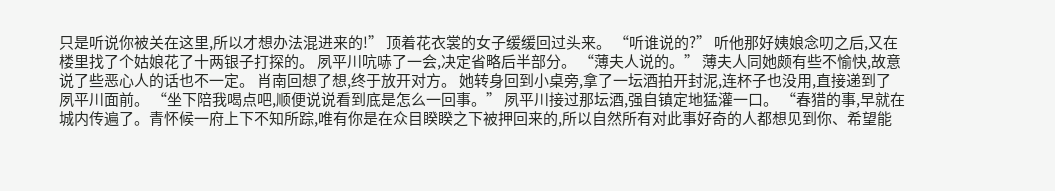只是听说你被关在这里,所以才想办法混进来的!” 顶着花衣裳的女子缓缓回过头来。 “听谁说的?” 听他那好姨娘念叨之后,又在楼里找了个姑娘花了十两银子打探的。 夙平川吭哧了一会,决定省略后半部分。 “薄夫人说的。” 薄夫人同她颇有些不愉快,故意说了些恶心人的话也不一定。 肖南回想了想,终于放开对方。 她转身回到小桌旁,拿了一坛酒拍开封泥,连杯子也没用,直接递到了夙平川面前。 “坐下陪我喝点吧,顺便说说看到底是怎么一回事。” 夙平川接过那坛酒,强自镇定地猛灌一口。 “春猎的事,早就在城内传遍了。青怀候一府上下不知所踪,唯有你是在众目睽睽之下被押回来的,所以自然所有对此事好奇的人都想见到你、希望能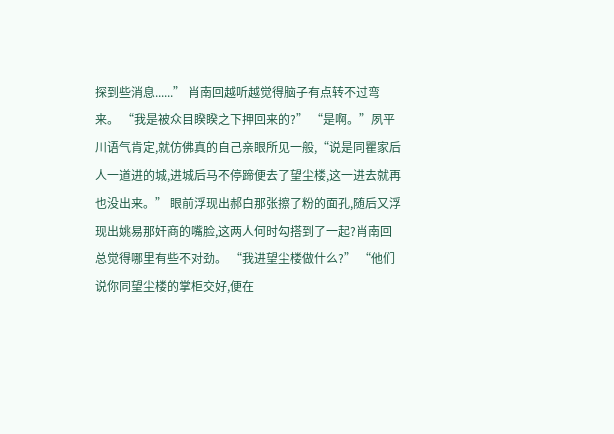探到些消息......” 肖南回越听越觉得脑子有点转不过弯来。 “我是被众目睽睽之下押回来的?” “是啊。”夙平川语气肯定,就仿佛真的自己亲眼所见一般,“说是同瞿家后人一道进的城,进城后马不停蹄便去了望尘楼,这一进去就再也没出来。” 眼前浮现出郝白那张擦了粉的面孔,随后又浮现出姚易那奸商的嘴脸,这两人何时勾搭到了一起?肖南回总觉得哪里有些不对劲。 “我进望尘楼做什么?” “他们说你同望尘楼的掌柜交好,便在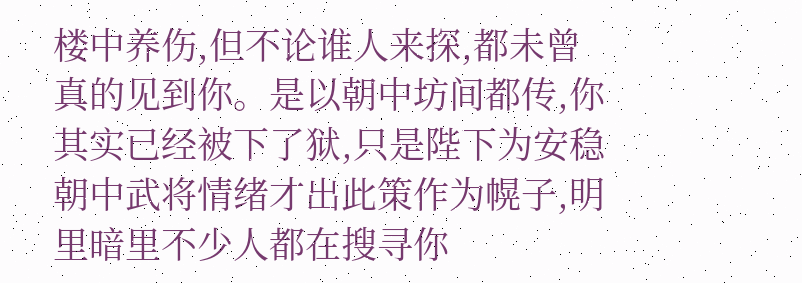楼中养伤,但不论谁人来探,都未曾真的见到你。是以朝中坊间都传,你其实已经被下了狱,只是陛下为安稳朝中武将情绪才出此策作为幌子,明里暗里不少人都在搜寻你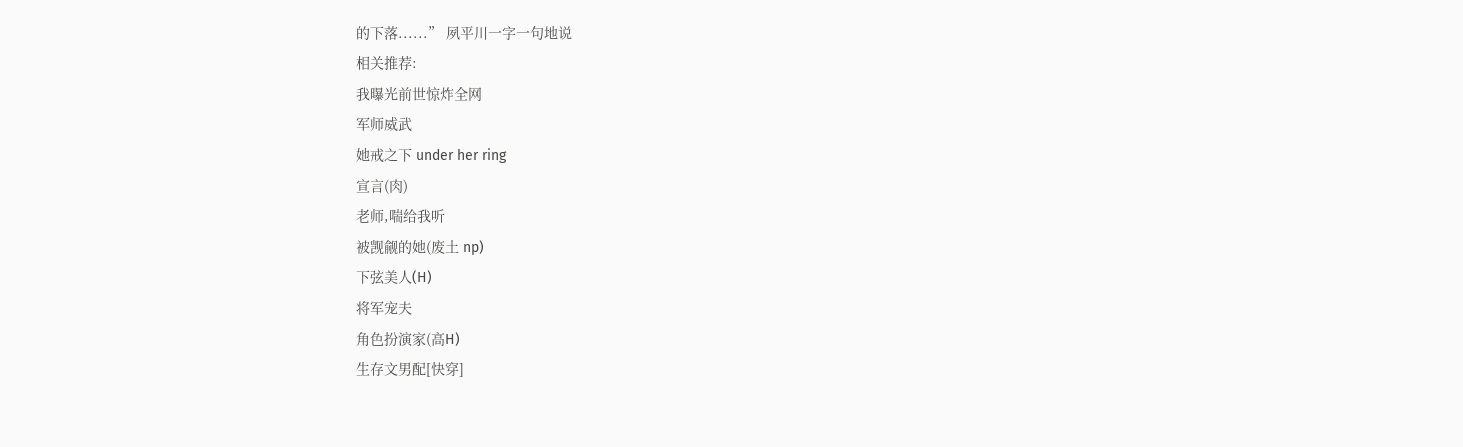的下落......” 夙平川一字一句地说
相关推荐:
我曝光前世惊炸全网
军师威武
她戒之下 under her ring
宣言(肉)
老师,喘给我听
被觊觎的她(废土 np)
下弦美人(H)
将军宠夫
角色扮演家(高H)
生存文男配[快穿]